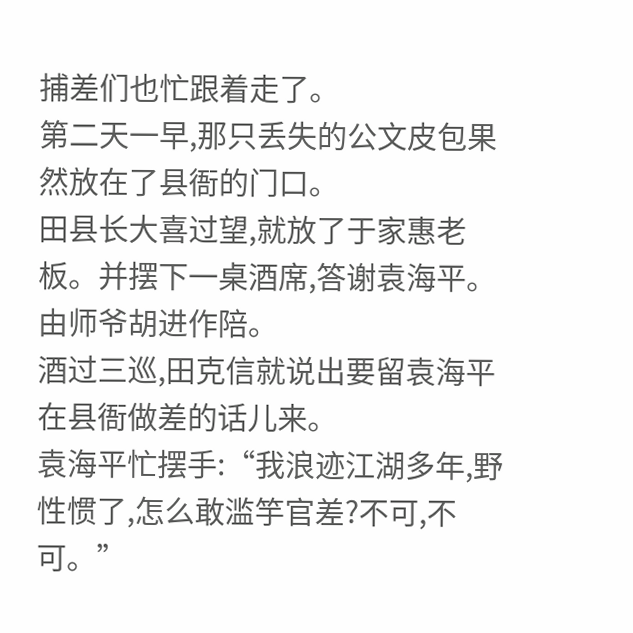捕差们也忙跟着走了。
第二天一早,那只丢失的公文皮包果然放在了县衙的门口。
田县长大喜过望,就放了于家惠老板。并摆下一桌酒席,答谢袁海平。由师爷胡进作陪。
酒过三巡,田克信就说出要留袁海平在县衙做差的话儿来。
袁海平忙摆手:“我浪迹江湖多年,野性惯了,怎么敢滥竽官差?不可,不可。”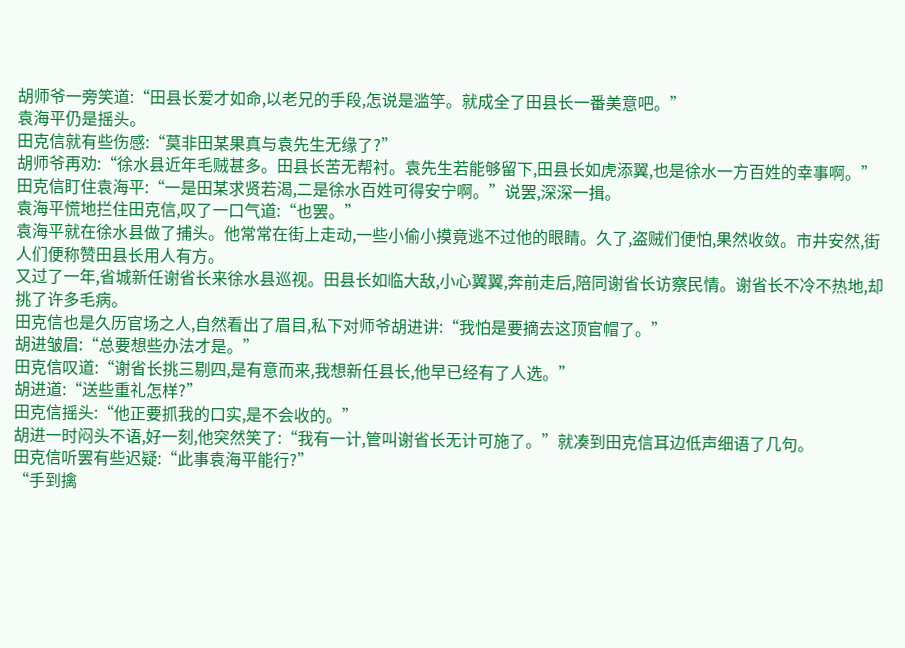胡师爷一旁笑道:“田县长爱才如命,以老兄的手段,怎说是滥竽。就成全了田县长一番美意吧。”
袁海平仍是摇头。
田克信就有些伤感:“莫非田某果真与袁先生无缘了?”
胡师爷再劝:“徐水县近年毛贼甚多。田县长苦无帮衬。袁先生若能够留下,田县长如虎添翼,也是徐水一方百姓的幸事啊。”
田克信盯住袁海平:“一是田某求贤若渴,二是徐水百姓可得安宁啊。”说罢,深深一揖。
袁海平慌地拦住田克信,叹了一口气道:“也罢。”
袁海平就在徐水县做了捕头。他常常在街上走动,一些小偷小摸竟逃不过他的眼睛。久了,盗贼们便怕,果然收敛。市井安然,街人们便称赞田县长用人有方。
又过了一年,省城新任谢省长来徐水县巡视。田县长如临大敌,小心翼翼,奔前走后,陪同谢省长访察民情。谢省长不冷不热地,却挑了许多毛病。
田克信也是久历官场之人,自然看出了眉目,私下对师爷胡进讲:“我怕是要摘去这顶官帽了。”
胡进皱眉:“总要想些办法才是。”
田克信叹道:“谢省长挑三剔四,是有意而来,我想新任县长,他早已经有了人选。”
胡进道:“送些重礼怎样?”
田克信摇头:“他正要抓我的口实,是不会收的。”
胡进一时闷头不语,好一刻,他突然笑了:“我有一计,管叫谢省长无计可施了。”就凑到田克信耳边低声细语了几句。
田克信听罢有些迟疑:“此事袁海平能行?”
“手到擒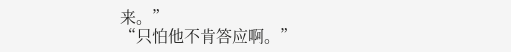来。”
“只怕他不肯答应啊。”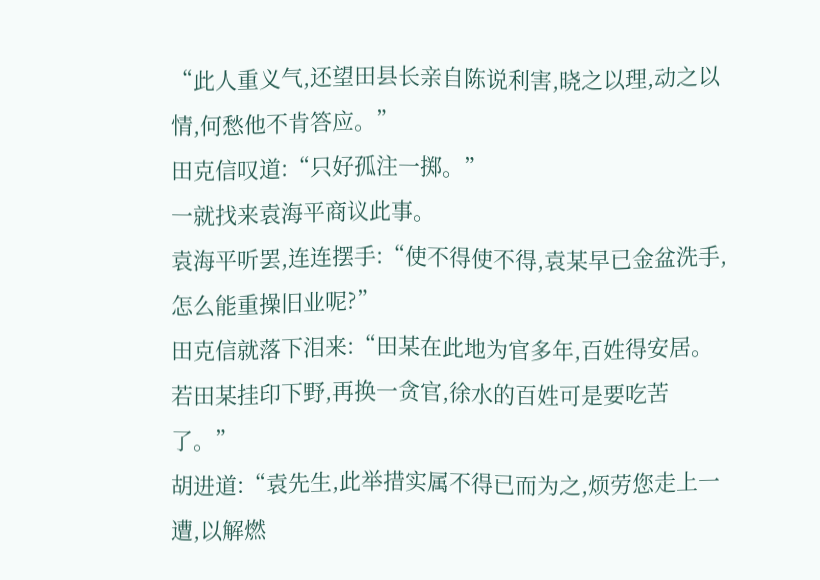“此人重义气,还望田县长亲自陈说利害,晓之以理,动之以情,何愁他不肯答应。”
田克信叹道:“只好孤注一掷。”
一就找来袁海平商议此事。
袁海平听罢,连连摆手:“使不得使不得,袁某早已金盆洗手,怎么能重操旧业呢?”
田克信就落下泪来:“田某在此地为官多年,百姓得安居。若田某挂印下野,再换一贪官,徐水的百姓可是要吃苦了。”
胡进道:“袁先生,此举措实属不得已而为之,烦劳您走上一遭,以解燃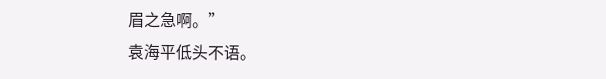眉之急啊。”
袁海平低头不语。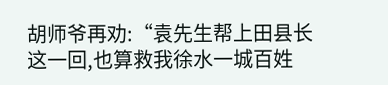胡师爷再劝:“袁先生帮上田县长这一回,也算救我徐水一城百姓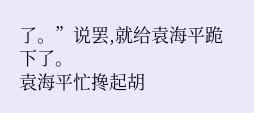了。”说罢,就给袁海平跪下了。
袁海平忙搀起胡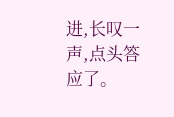进,长叹一声,点头答应了。